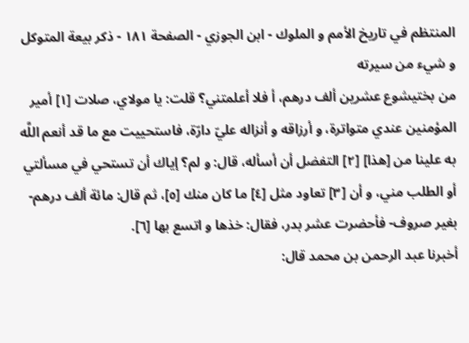المنتظم في تاريخ الأمم و الملوك - ابن الجوزي - الصفحة ١٨١ - ذكر بيعة المتوكل و شيء من سيرته
من بختيشوع عشرين ألف درهم، أ فلا أعلمتني؟ قلت: يا مولاي، صلات [١] أمير المؤمنين عندي متواترة، و أرزاقه و أنزاله عليّ دارّة، فاستحييت مع ما قد أنعم اللَّه به علينا من [هذا] [٢] التفضل أن أسأله، قال: و لم؟ إياك أن تستحي في مسألتي أو الطلب مني، و أن [٣] تعاود مثل [٤] ما كان منك [٥]، ثم قال: مائة ألف درهم- بغير صروف- فأحضرت عشر بدر، فقال: خذها و اتسع بها [٦].
أخبرنا عبد الرحمن بن محمد قال: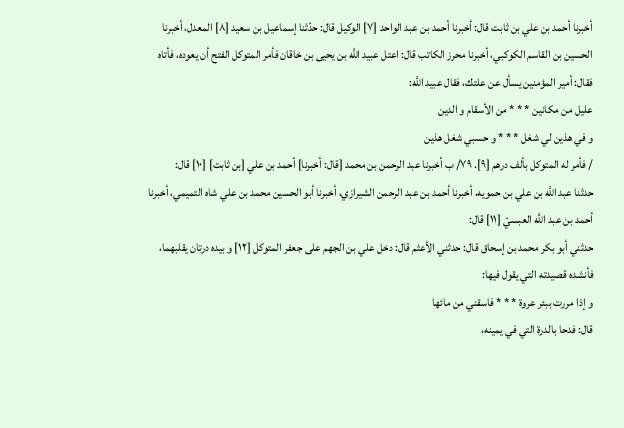أخبرنا أحمد بن علي بن ثابت قال: أخبرنا أحمد بن عبد الواحد [٧] الوكيل قال: حدّثنا إسماعيل بن سعيد [٨] المعدل، أخبرنا الحسين بن القاسم الكوكبي، أخبرنا محرز الكاتب قال: اعتل عبيد اللَّه بن يحيى بن خاقان فأمر المتوكل الفتح أن يعوده، فأتاه فقال: أمير المؤمنين يسأل عن علتك، فقال عبيد اللَّه:
عليل من مكانين * * * من الأسقام و الدين
و في هذين لي شغل * * * و حسبي شغل هذين
/ فأمر له المتوكل بألف درهم [٩]. ٧٩/ ب أخبرنا عبد الرحمن بن محمد [قال: أخبرنا] أحمد بن علي [بن ثابت] [١٠] قال:
حدثنا عبد اللَّه بن علي بن حمويه، أخبرنا أحمد بن عبد الرحمن الشيرازي، أخبرنا أبو الحسين محمد بن علي شاه التميمي، أخبرنا أحمد بن عبد اللَّه العبسيّ [١١] قال:
حدثني أبو بكر محمد بن إسحاق قال: حدثني الأعثم قال: دخل علي بن الجهم على جعفر المتوكل [١٢] و بيده درتان يقلبهما، فأنشده قصيدته التي يقول فيها:
و إذا مررت ببئر عروة * * * فاسقني من مائها
قال: فدحا بالدرة التي في يمينه،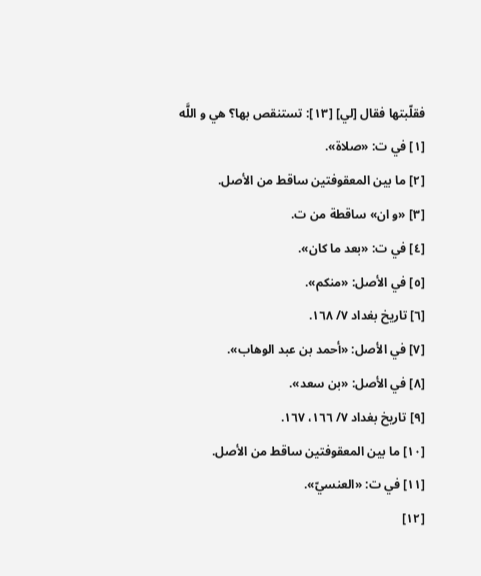فقلّبتها فقال [لي] [١٣]: تستنقص بها؟ هي و اللَّه
[١] في ت: «صلاة».
[٢] ما بين المعقوفتين ساقط من الأصل.
[٣] «و ان» ساقطة من ت.
[٤] في ت: «بعد ما كان».
[٥] في الأصل: «منكم».
[٦] تاريخ بغداد ٧/ ١٦٨.
[٧] في الأصل: «أحمد بن عبد الوهاب».
[٨] في الأصل: «بن سعد».
[٩] تاريخ بغداد ٧/ ١٦٦، ١٦٧.
[١٠] ما بين المعقوفتين ساقط من الأصل.
[١١] في ت: «العنسيّ».
[١٢]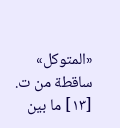«المتوكل» ساقطة من ت.
[١٣] ما بين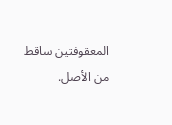المعقوفتين ساقط من الأصل.